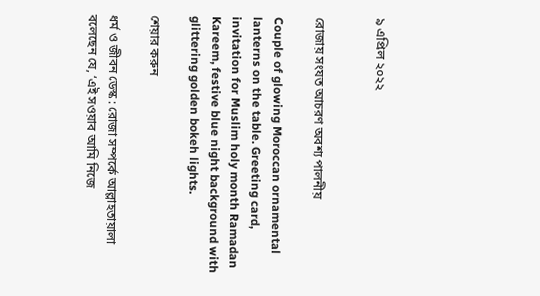৯ এপ্রিল ২০২২


রোজায় সংযত আচরণ অবশ্য পালনীয়

Couple of glowing Moroccan ornamental lanterns on the table. Greeting card, invitation for Muslim holy month Ramadan Kareem, festive blue night background with glittering golden bokeh lights.

শেয়ার করুন

ধর্ম ও জীবন ডেস্ক : রোজা সম্পর্কে আল্লাহতায়ালা বলেছেন যে, ‘এই সওয়াব আমি নিজে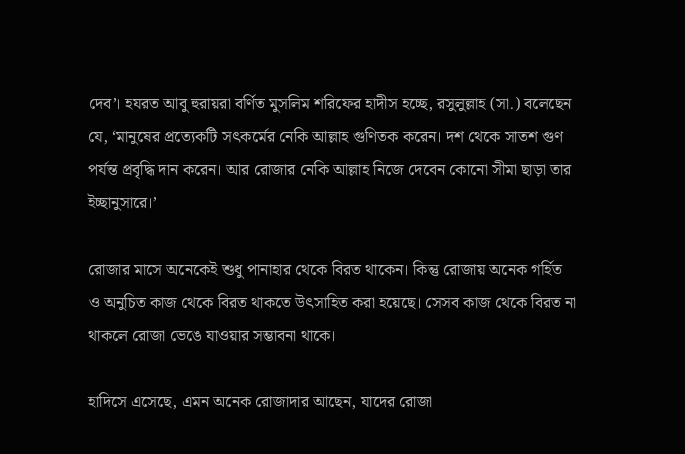দেব’। হযরত আবু হুরায়রা বর্ণিত মুসলিম শরিফের হাদীস হচ্ছে, রসুলুল্লাহ (সা.) বলেছেন যে, ‘মানুষের প্রত্যেকটি সৎকর্মের নেকি আল্লাহ গুণিতক করেন। দশ থেকে সাতশ গুণ পর্যন্ত প্রবৃদ্ধি দান করেন। আর রোজার নেকি আল্লাহ নিজে দেবেন কোনো সীমা ছাড়া তার ইচ্ছানুসারে।’

রোজার মাসে অনেকেই শুধু পানাহার থেকে বিরত থাকেন। কিন্তু রোজায় অনেক গর্হিত ও অনুচিত কাজ থেকে বিরত থাকতে উৎসাহিত করা হয়েছে। সেসব কাজ থেকে বিরত না থাকলে রোজা ভেঙে যাওয়ার সম্ভাবনা থাকে।

হাদিসে এসেছে, এমন অনেক রোজাদার আছেন, যাদের রোজা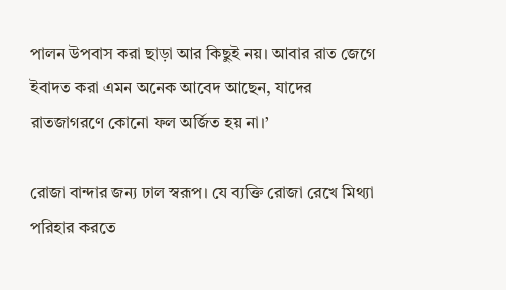পালন উপবাস করা ছাড়া আর কিছুই নয়। আবার রাত জেগে ইবাদত করা এমন অনেক আবেদ আছেন, যাদের রাতজাগরণে কোনো ফল অর্জিত হয় না।’

রোজা বান্দার জন্য ঢাল স্বরূপ। যে ব্যক্তি রোজা রেখে মিথ্যা পরিহার করতে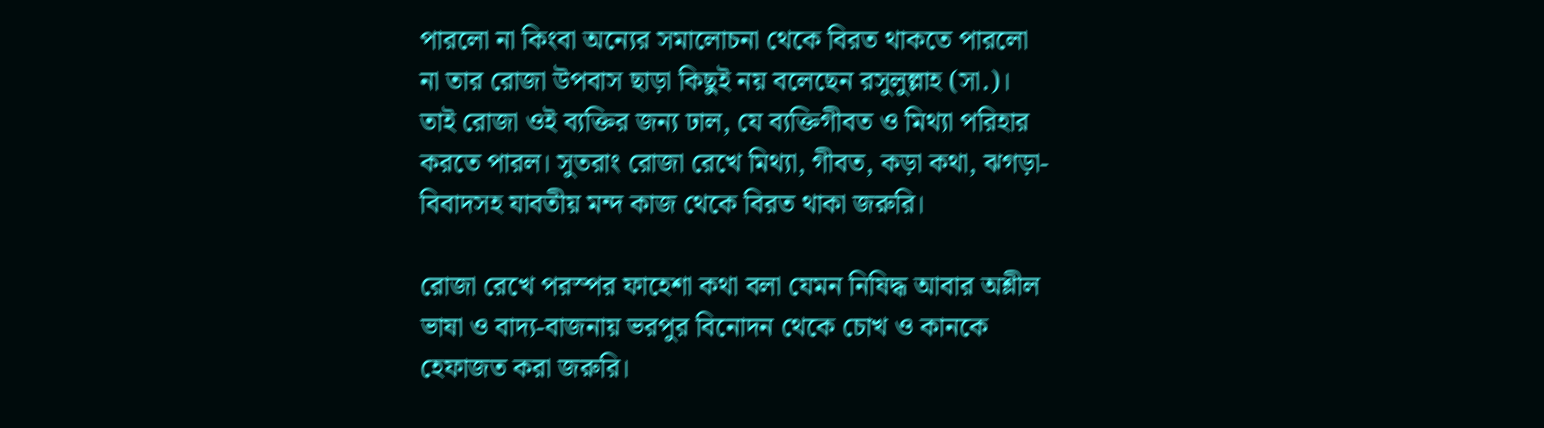পারলো না কিংবা অন্যের সমালোচনা থেকে বিরত থাকতে পারলো না তার রোজা উপবাস ছাড়া কিছুই নয় বলেছেন রসুলুল্লাহ (সা.)। তাই রোজা ওই ব্যক্তির জন্য ঢাল, যে ব্যক্তিগীবত ও মিথ্যা পরিহার করতে পারল। সুতরাং রোজা রেখে মিথ্যা, গীবত, কড়া কথা, ঝগড়া-বিবাদসহ যাবতীয় মন্দ কাজ থেকে বিরত থাকা জরুরি।

রোজা রেখে পরস্পর ফাহেশা কথা বলা যেমন নিষিদ্ধ আবার অশ্লীল ভাষা ও বাদ্য-বাজনায় ভরপুর বিনোদন থেকে চোখ ও কানকে হেফাজত করা জরুরি।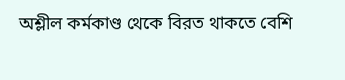অশ্লীল কর্মকাণ্ড থেকে বিরত থাকতে বেশি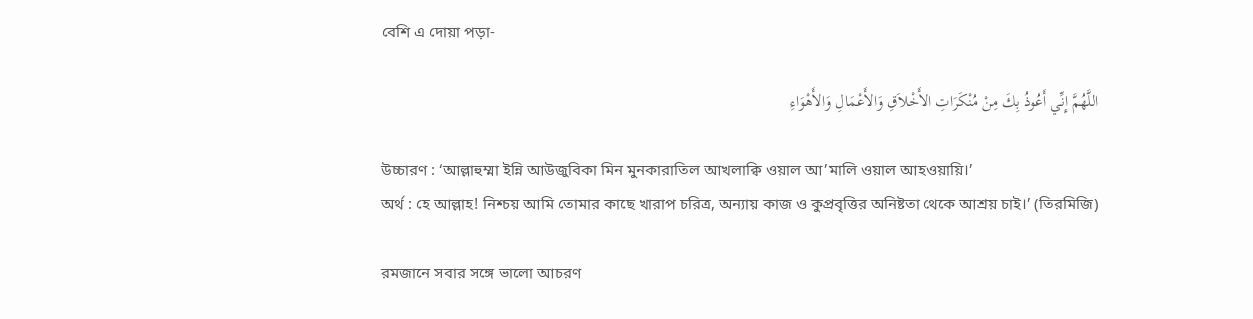বেশি এ দোয়া পড়া-

اللَّهُمَّ إِنِّي أَعُوذُ بِكَ مِنْ مُنْكَرَاتِ الأَخْلاَقِ وَالأَعْمَالِ وَالأَهْوَاءِ

উচ্চারণ : ‘আল্লাহুম্মা ইন্নি আউজুবিকা মিন মুনকারাতিল আখলাক্বি ওয়াল আ’মালি ওয়াল আহওয়ায়ি।’
অর্থ : হে আল্লাহ! নিশ্চয় আমি তোমার কাছে খারাপ চরিত্র, অন্যায় কাজ ও কুপ্রবৃত্তির অনিষ্টতা থেকে আশ্রয় চাই।’ (তিরমিজি)

রমজানে সবার সঙ্গে ভালো আচরণ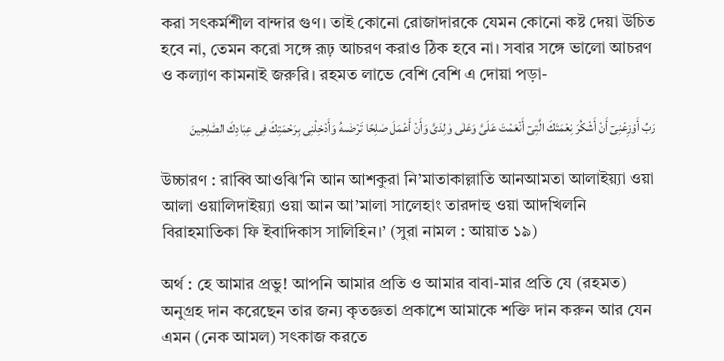করা সৎকর্মশীল বান্দার গুণ। তাই কোনো রোজাদারকে যেমন কোনো কষ্ট দেয়া উচিত হবে না, তেমন করো সঙ্গে রূঢ় আচরণ করাও ঠিক হবে না। সবার সঙ্গে ভালো আচরণ ও কল্যাণ কামনাই জরুরি। রহমত লাভে বেশি বেশি এ দোয়া পড়া-

رَبِّ أَوْزِعْنِىٓ أَنْ أَشْكُرَ نِعْمَتَكَ الَّتِىٓ أَنْعَمْتَ عَلَىَّ وَعَلٰى وٰلِدَىَّ وَأَنْ أَعْمَلَ صٰلِحًا تَرْضٰىهُ وَأَدْخِلْنِى بِرَحْمَتِكَ فِى عِبَادِكَ الصّٰلِحِينَ

উচ্চারণ : রাব্বি আওঝি’নি আন আশকুরা নি’মাতাকাল্লাতি আনআমতা আলাইয়্যা ওয়া আলা ওয়ালিদাইয়্যা ওয়া আন আ’মালা সালেহাং তারদাহু ওয়া আদখিলনি বিরাহমাতিকা ফি ইবাদিকাস সালিহিন।’ (সুরা নামল : আয়াত ১৯)

অর্থ : হে আমার প্রভু! আপনি আমার প্রতি ও আমার বাবা-মার প্রতি যে (রহমত) অনুগ্রহ দান করেছেন তার জন্য কৃতজ্ঞতা প্রকাশে আমাকে শক্তি দান করুন আর যেন এমন (নেক আমল) সৎকাজ করতে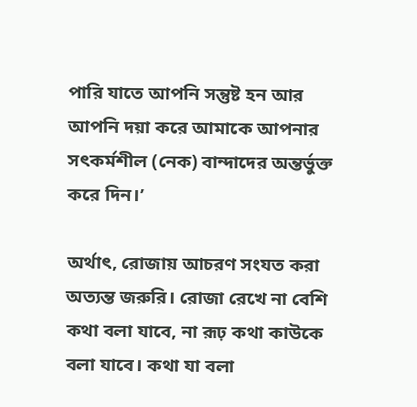পারি যাতে আপনি সন্তুষ্ট হন আর আপনি দয়া করে আমাকে আপনার সৎকর্মশীল (নেক) বান্দাদের অন্তর্ভুক্ত করে দিন।’

অর্থাৎ, রোজায় আচরণ সংযত করা অত্যন্ত জরুরি। রোজা রেখে না বেশি কথা বলা যাবে, না রূঢ় কথা কাউকে বলা যাবে। কথা যা বলা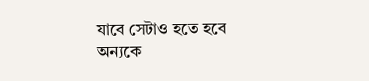যাবে সেটাও হতে হবে অন্যকে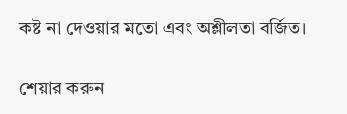কষ্ট না দেওয়ার মতো এবং অশ্লীলতা বর্জিত।

শেয়ার করুন